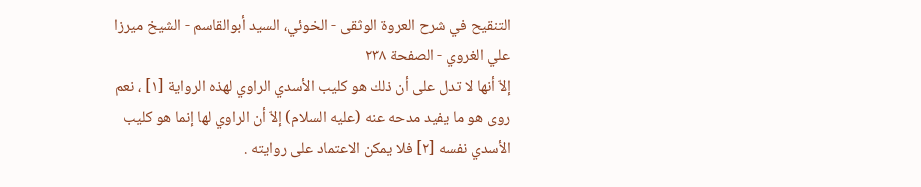التنقيح في شرح العروة الوثقى - الخوئي، السيد أبوالقاسم - الشيخ ميرزا علي الغروي - الصفحة ٢٣٨
إلاّ أنها لا تدل على أن ذلك هو كليب الأسدي الراوي لهذه الرواية [١] ، نعم روى هو ما يفيد مدحه عنه (عليه السلام) إلاّ أن الراوي لها إنما هو كليب الأسدي نفسه [٢] فلا يمكن الاعتماد على روايته .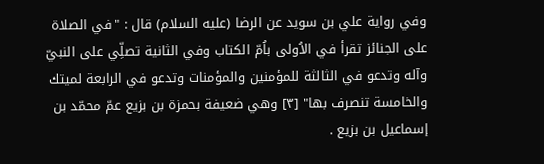وفي رواية علي بن سويد عن الرضا (عليه السلام) قال : "في الصلاة على الجنائز تقرأ في الاُولى باُمّ الكتاب وفي الثانية تصلِّي على النبيّ وآله وتدعو في الثالثة للمؤمنين والمؤمنات وتدعو في الرابعة لميتك والخامسة تنصرف بها" [٣] وهي ضعيفة بحمزة بن بزيع عمّ محمّد بن إسماعيل بن بزيع .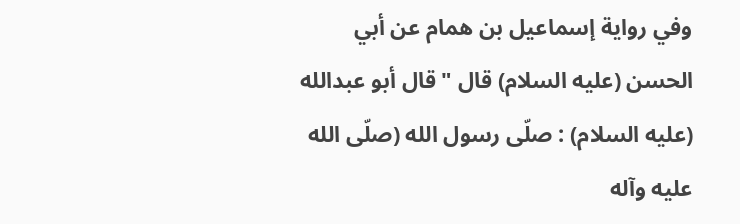وفي رواية إسماعيل بن همام عن أبي الحسن (عليه السلام) قال "قال أبو عبدالله (عليه السلام) : صلّى رسول الله (صلّى الله عليه وآله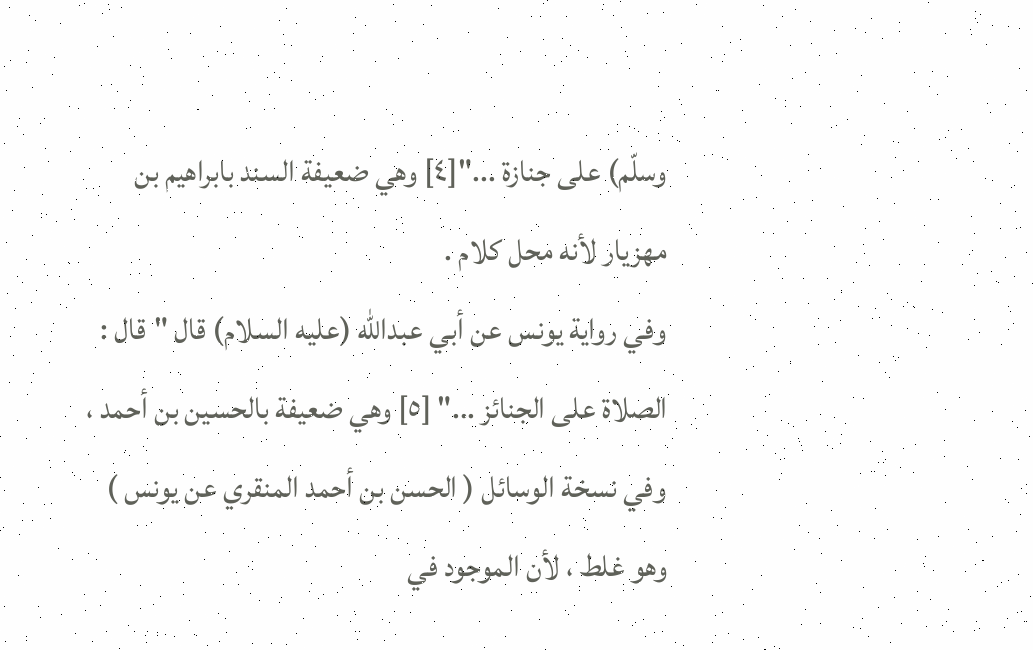وسلّم) على جنازة ..."[٤] وهي ضعيفة السند بابراهيم بن مهزيار لأنه محل كلام .
وفي رواية يونس عن أبي عبدالله (عليه السلام) قال "قال : الصلاة على الجنائز ..." [٥] وهي ضعيفة بالحسين بن أحمد ، وفي نسخة الوسائل ( الحسن بن أحمد المنقري عن يونس ) وهو غلط ، لأن الموجود في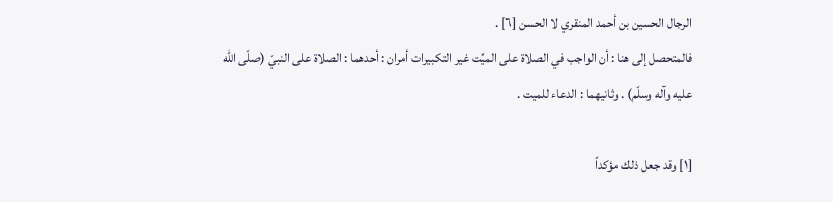الرجال الحسين بن أحمد المنقري لا الحسن [٦] .
فالمتحصل إلى هنا : أن الواجب في الصلاة على الميِّت غير التكبيرات أمران : أحدهما : الصلاة على النبيّ (صلّى الله عليه وآله وسلّم) . وثانيهما : الدعاء للميت .

[١] وقد جعل ذلك مؤكداً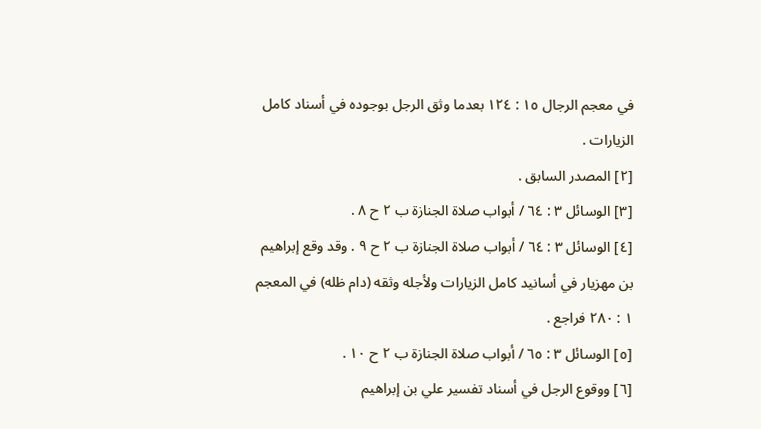في معجم الرجال ١٥ : ١٢٤ بعدما وثق الرجل بوجوده في أسناد كامل الزيارات .
[٢] المصدر السابق .
[٣] الوسائل ٣ : ٦٤ / أبواب صلاة الجنازة ب ٢ ح ٨ .
[٤] الوسائل ٣ : ٦٤ / أبواب صلاة الجنازة ب ٢ ح ٩ . وقد وقع إبراهيم بن مهزيار في أسانيد كامل الزيارات ولأجله وثقه (دام ظله) في المعجم ١ : ٢٨٠ فراجع .
[٥] الوسائل ٣ : ٦٥ / أبواب صلاة الجنازة ب ٢ ح ١٠ .
[٦] ووقوع الرجل في أسناد تفسير علي بن إبراهيم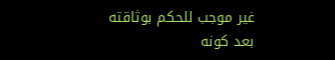غير موجب للحكم بوثاقته بعد كونه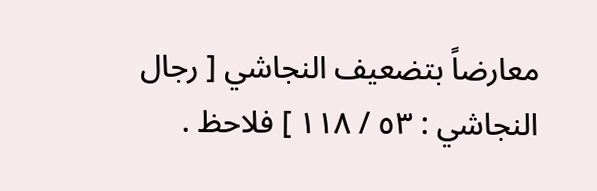معارضاً بتضعيف النجاشي [ رجال النجاشي : ٥٣ / ١١٨ ] فلاحظ .